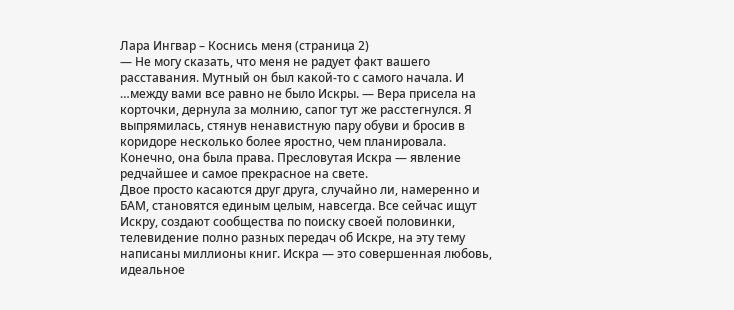Лара Ингвар – Коснись меня (страница 2)
— Не могу сказать, что меня не радует факт вашего расставания. Мутный он был какой-то с самого начала. И …между вами все равно не было Искры. — Вера присела на корточки, дернула за молнию, сапог тут же расстегнулся. Я выпрямилась, стянув ненавистную пару обуви и бросив в коридоре несколько более яростно, чем планировала.
Конечно, она была права. Пресловутая Искра — явление редчайшее и самое прекрасное на свете.
Двое просто касаются друг друга, случайно ли, намеренно и БАМ, становятся единым целым, навсегда. Все сейчас ищут Искру, создают сообщества по поиску своей половинки, телевидение полно разных передач об Искре, на эту тему написаны миллионы книг. Искра — это совершенная любовь, идеальное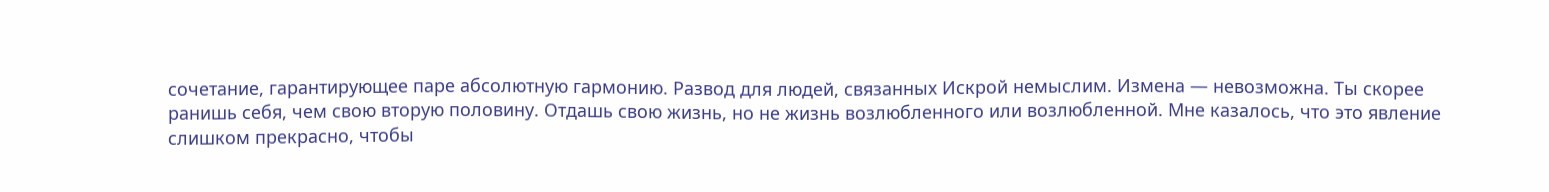сочетание, гарантирующее паре абсолютную гармонию. Развод для людей, связанных Искрой немыслим. Измена — невозможна. Ты скорее ранишь себя, чем свою вторую половину. Отдашь свою жизнь, но не жизнь возлюбленного или возлюбленной. Мне казалось, что это явление слишком прекрасно, чтобы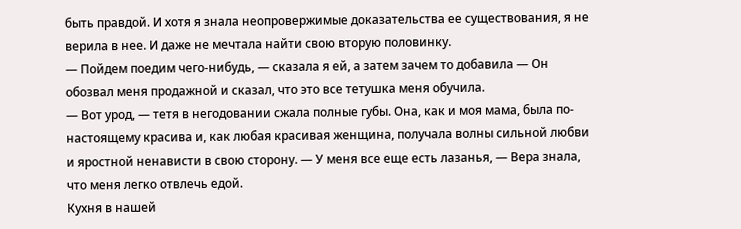быть правдой. И хотя я знала неопровержимые доказательства ее существования, я не верила в нее. И даже не мечтала найти свою вторую половинку.
— Пойдем поедим чего-нибудь, — сказала я ей, а затем зачем то добавила — Он обозвал меня продажной и сказал, что это все тетушка меня обучила.
— Вот урод, — тетя в негодовании сжала полные губы. Она, как и моя мама, была по-настоящему красива и, как любая красивая женщина, получала волны сильной любви и яростной ненависти в свою сторону. — У меня все еще есть лазанья, — Вера знала, что меня легко отвлечь едой.
Кухня в нашей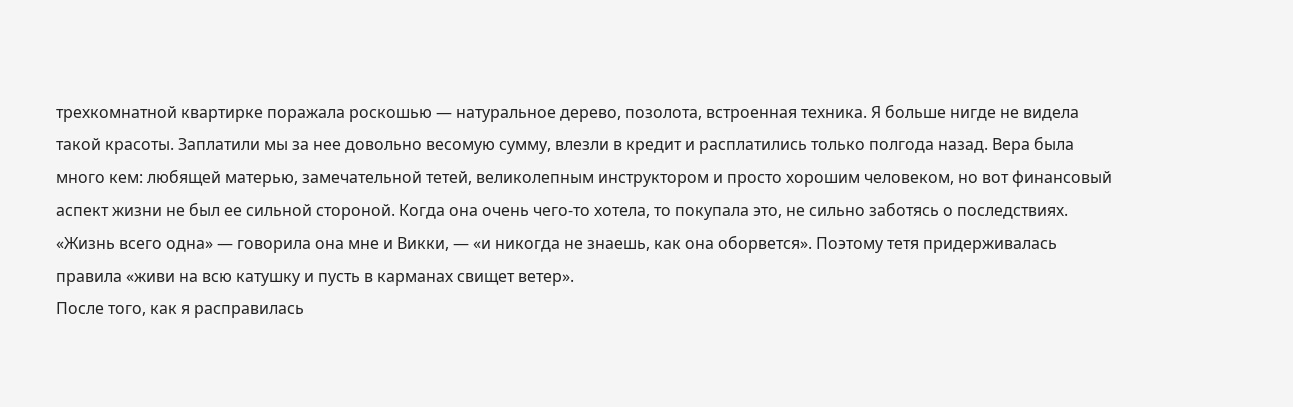трехкомнатной квартирке поражала роскошью — натуральное дерево, позолота, встроенная техника. Я больше нигде не видела такой красоты. Заплатили мы за нее довольно весомую сумму, влезли в кредит и расплатились только полгода назад. Вера была много кем: любящей матерью, замечательной тетей, великолепным инструктором и просто хорошим человеком, но вот финансовый аспект жизни не был ее сильной стороной. Когда она очень чего-то хотела, то покупала это, не сильно заботясь о последствиях. «Жизнь всего одна» — говорила она мне и Викки, — «и никогда не знаешь, как она оборвется». Поэтому тетя придерживалась правила «живи на всю катушку и пусть в карманах свищет ветер».
После того, как я расправилась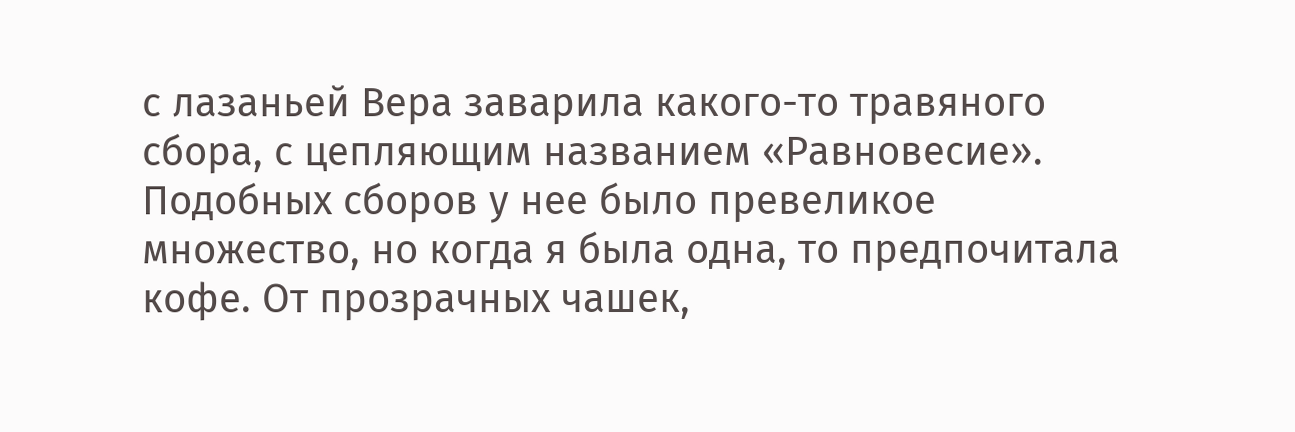с лазаньей Вера заварила какого-то травяного сбора, с цепляющим названием «Равновесие». Подобных сборов у нее было превеликое множество, но когда я была одна, то предпочитала кофе. От прозрачных чашек,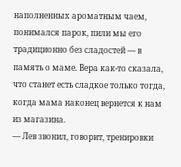наполненных ароматным чаем, понимался парок, пили мы его традиционно без сладостей — в память о маме. Вера как-то сказала, что станет есть сладкое только тогда, когда мама наконец вернется к нам из магазина.
— Лев звонил, говорит, тренировки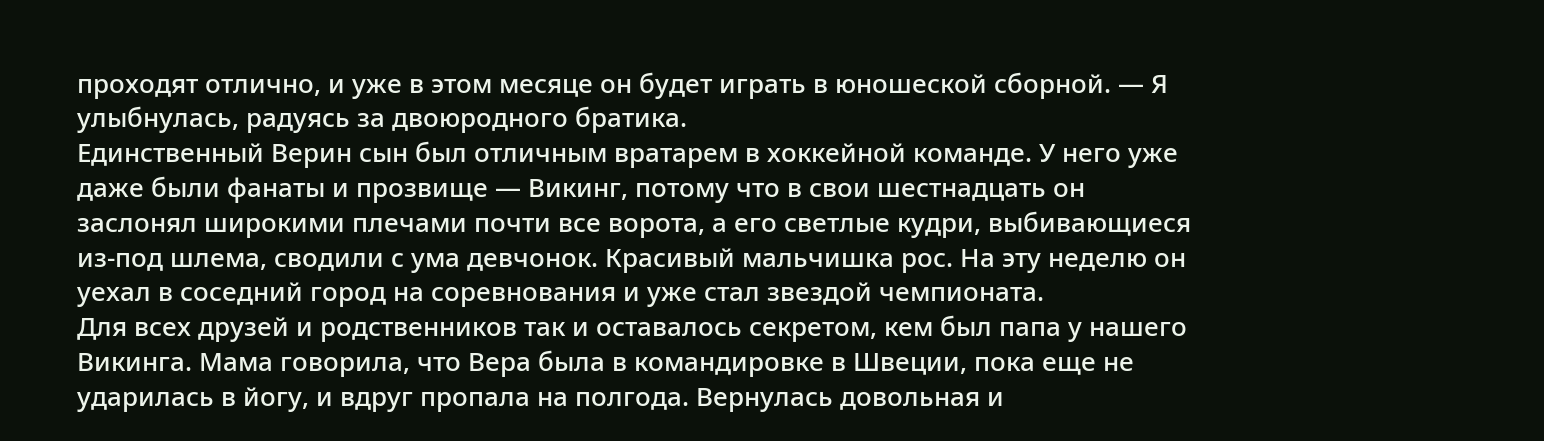проходят отлично, и уже в этом месяце он будет играть в юношеской сборной. — Я улыбнулась, радуясь за двоюродного братика.
Единственный Верин сын был отличным вратарем в хоккейной команде. У него уже даже были фанаты и прозвище — Викинг, потому что в свои шестнадцать он заслонял широкими плечами почти все ворота, а его светлые кудри, выбивающиеся из-под шлема, сводили с ума девчонок. Красивый мальчишка рос. На эту неделю он уехал в соседний город на соревнования и уже стал звездой чемпионата.
Для всех друзей и родственников так и оставалось секретом, кем был папа у нашего Викинга. Мама говорила, что Вера была в командировке в Швеции, пока еще не ударилась в йогу, и вдруг пропала на полгода. Вернулась довольная и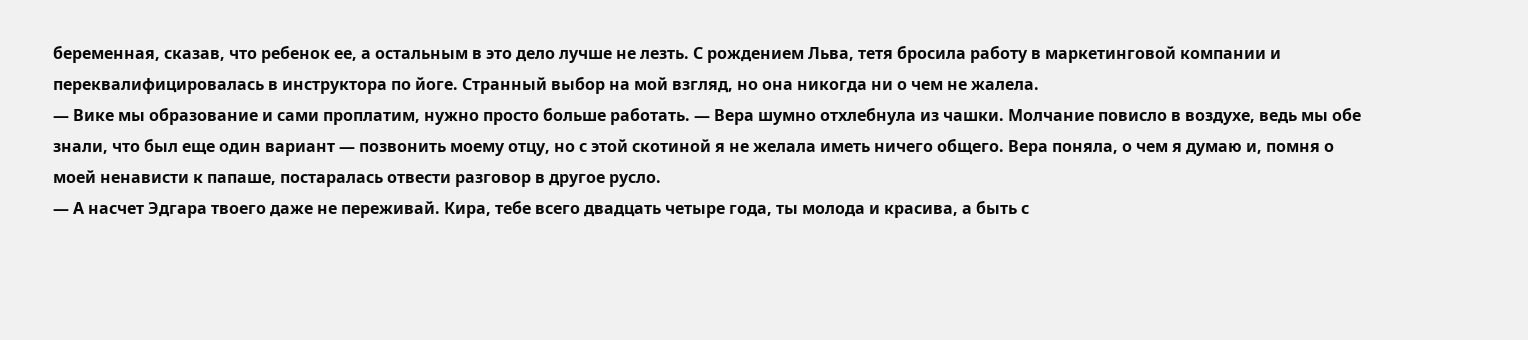беременная, сказав, что ребенок ее, а остальным в это дело лучше не лезть. С рождением Льва, тетя бросила работу в маркетинговой компании и переквалифицировалась в инструктора по йоге. Странный выбор на мой взгляд, но она никогда ни о чем не жалела.
— Вике мы образование и сами проплатим, нужно просто больше работать. — Вера шумно отхлебнула из чашки. Молчание повисло в воздухе, ведь мы обе знали, что был еще один вариант — позвонить моему отцу, но с этой скотиной я не желала иметь ничего общего. Вера поняла, о чем я думаю и, помня о моей ненависти к папаше, постаралась отвести разговор в другое русло.
— А насчет Эдгара твоего даже не переживай. Кира, тебе всего двадцать четыре года, ты молода и красива, а быть с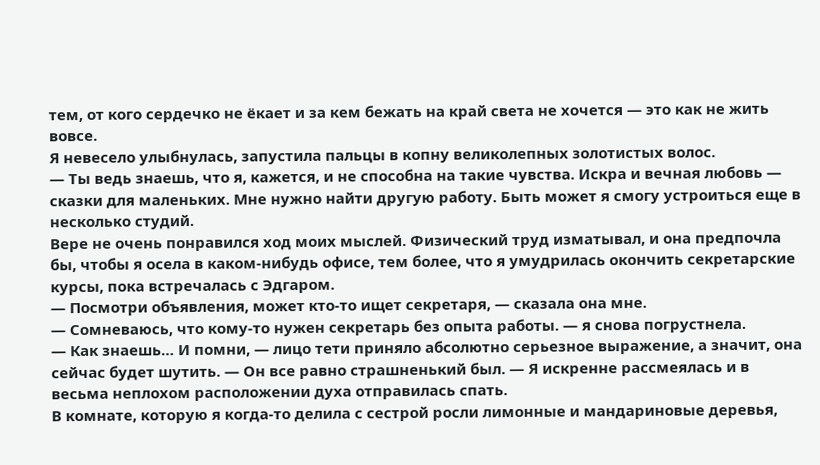тем, от кого сердечко не ёкает и за кем бежать на край света не хочется — это как не жить вовсе.
Я невесело улыбнулась, запустила пальцы в копну великолепных золотистых волос.
— Ты ведь знаешь, что я, кажется, и не способна на такие чувства. Искра и вечная любовь — сказки для маленьких. Мне нужно найти другую работу. Быть может я смогу устроиться еще в несколько студий.
Вере не очень понравился ход моих мыслей. Физический труд изматывал, и она предпочла бы, чтобы я осела в каком-нибудь офисе, тем более, что я умудрилась окончить секретарские курсы, пока встречалась с Эдгаром.
— Посмотри объявления, может кто-то ищет секретаря, — сказала она мне.
— Сомневаюсь, что кому-то нужен секретарь без опыта работы. — я снова погрустнела.
— Как знаешь… И помни, — лицо тети приняло абсолютно серьезное выражение, а значит, она сейчас будет шутить. — Он все равно страшненький был. — Я искренне рассмеялась и в весьма неплохом расположении духа отправилась спать.
В комнате, которую я когда-то делила с сестрой росли лимонные и мандариновые деревья,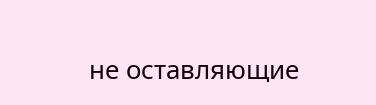не оставляющие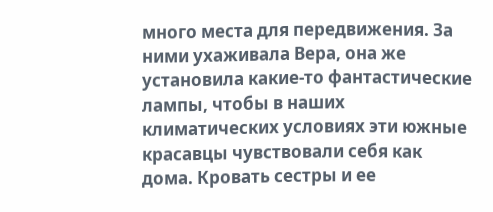много места для передвижения. За ними ухаживала Вера, она же установила какие-то фантастические лампы, чтобы в наших климатических условиях эти южные красавцы чувствовали себя как дома. Кровать сестры и ее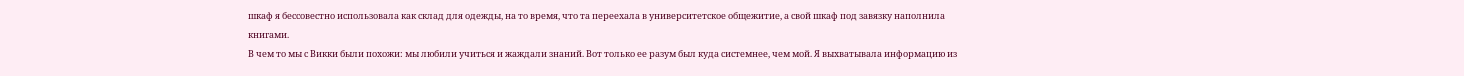шкаф я бессовестно использовала как склад для одежды, на то время, что та переехала в университетское общежитие, а свой шкаф под завязку наполнила книгами.
В чем то мы с Викки были похожи: мы любили учиться и жаждали знаний. Вот только ее разум был куда системнее, чем мой. Я выхватывала информацию из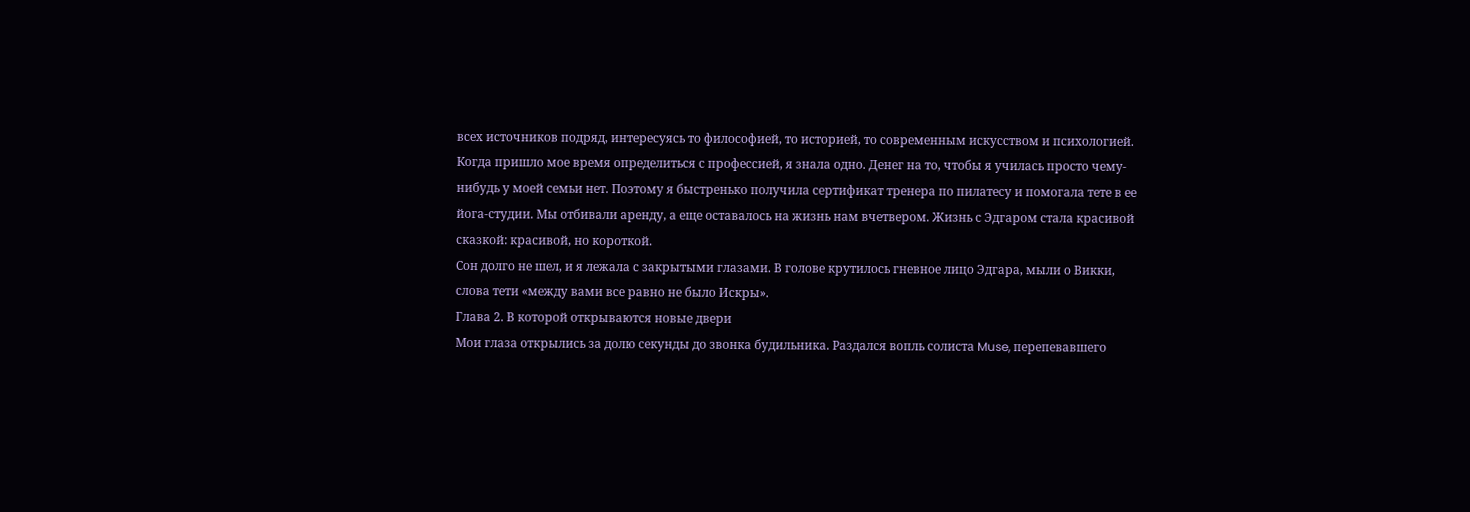всех источников подряд, интересуясь то философией, то историей, то современным искусством и психологией. Когда пришло мое время определиться с профессией, я знала одно. Денег на то, чтобы я училась просто чему-нибудь у моей семьи нет. Поэтому я быстренько получила сертификат тренера по пилатесу и помогала тете в ее йога-студии. Мы отбивали аренду, а еще оставалось на жизнь нам вчетвером. Жизнь с Эдгаром стала красивой сказкой: красивой, но короткой.
Сон долго не шел, и я лежала с закрытыми глазами. В голове крутилось гневное лицо Эдгара, мыли о Викки, слова тети «между вами все равно не было Искры».
Глава 2. В которой открываются новые двери
Мои глаза открылись за долю секунды до звонка будильника. Раздался вопль солиста Muse, перепевавшего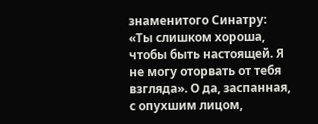знаменитого Синатру: «Ты слишком хороша, чтобы быть настоящей. Я не могу оторвать от тебя взгляда». О да, заспанная, с опухшим лицом,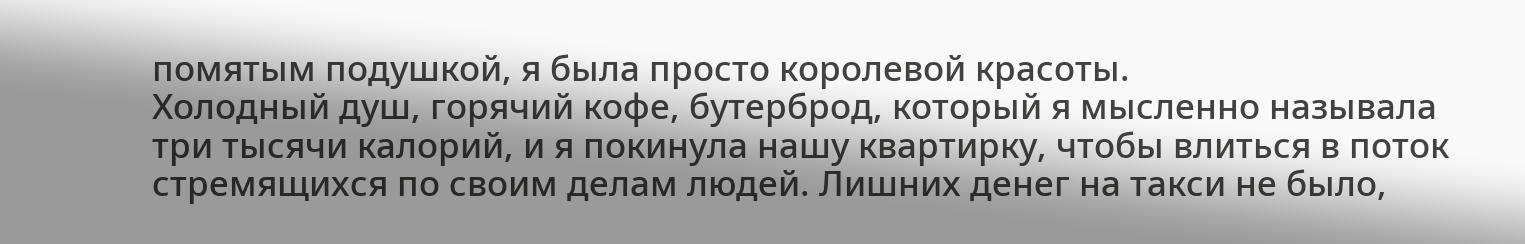помятым подушкой, я была просто королевой красоты.
Холодный душ, горячий кофе, бутерброд, который я мысленно называла три тысячи калорий, и я покинула нашу квартирку, чтобы влиться в поток стремящихся по своим делам людей. Лишних денег на такси не было,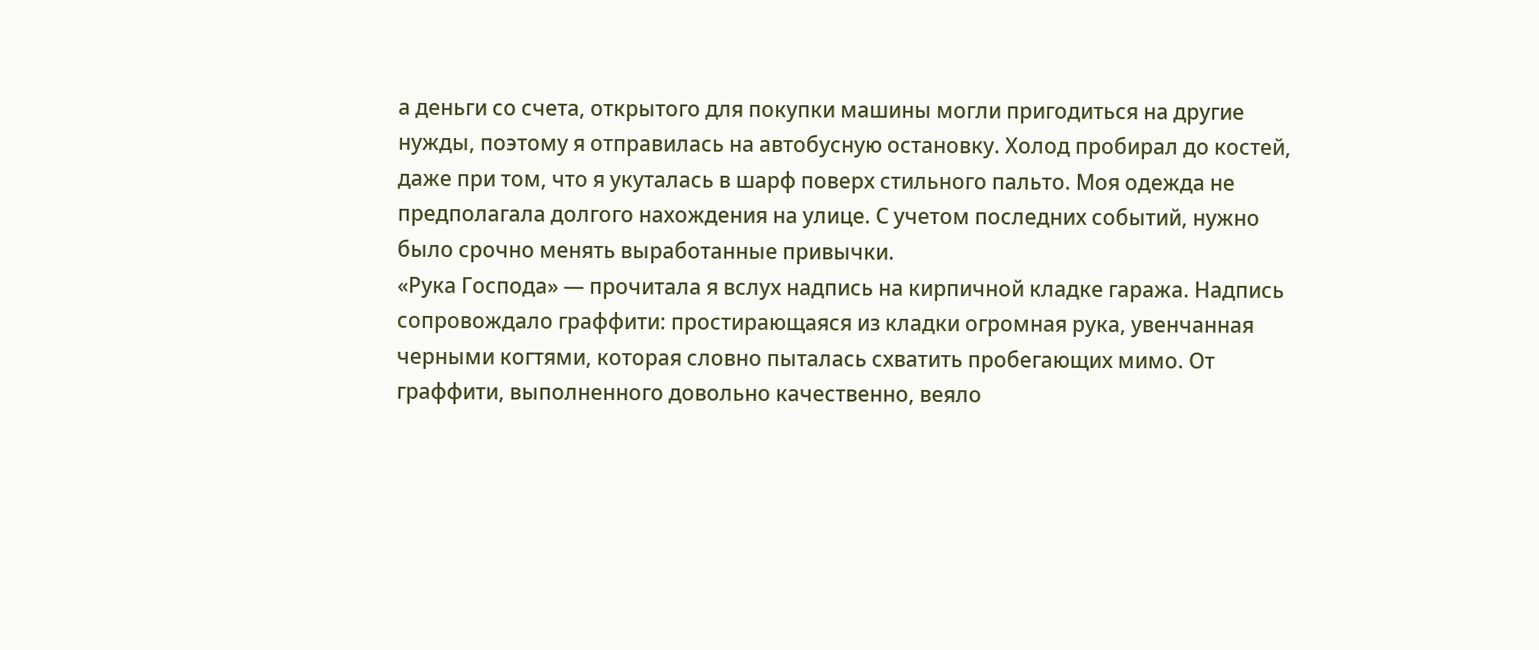а деньги со счета, открытого для покупки машины могли пригодиться на другие нужды, поэтому я отправилась на автобусную остановку. Холод пробирал до костей, даже при том, что я укуталась в шарф поверх стильного пальто. Моя одежда не предполагала долгого нахождения на улице. С учетом последних событий, нужно было срочно менять выработанные привычки.
«Рука Господа» — прочитала я вслух надпись на кирпичной кладке гаража. Надпись сопровождало граффити: простирающаяся из кладки огромная рука, увенчанная черными когтями, которая словно пыталась схватить пробегающих мимо. От граффити, выполненного довольно качественно, веяло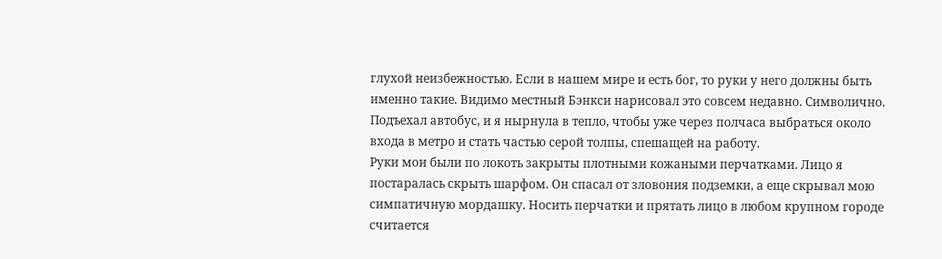глухой неизбежностью. Если в нашем мире и есть бог, то руки у него должны быть именно такие. Видимо местный Бэнкси нарисовал это совсем недавно. Символично.
Подъехал автобус, и я нырнула в тепло, чтобы уже через полчаса выбраться около входа в метро и стать частью серой толпы, спешащей на работу.
Руки мои были по локоть закрыты плотными кожаными перчатками. Лицо я постаралась скрыть шарфом. Он спасал от зловония подземки, а еще скрывал мою симпатичную мордашку. Носить перчатки и прятать лицо в любом крупном городе считается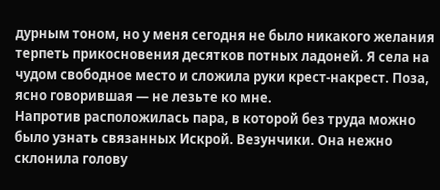дурным тоном, но у меня сегодня не было никакого желания терпеть прикосновения десятков потных ладоней. Я села на чудом свободное место и сложила руки крест-накрест. Поза, ясно говорившая — не лезьте ко мне.
Напротив расположилась пара, в которой без труда можно было узнать связанных Искрой. Везунчики. Она нежно склонила голову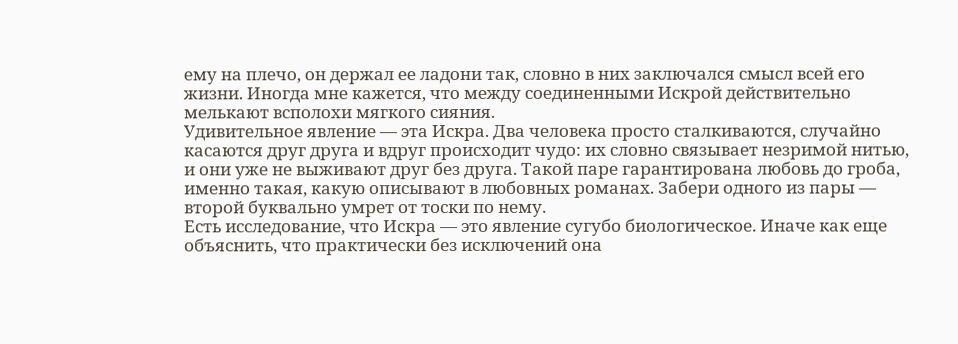ему на плечо, он держал ее ладони так, словно в них заключался смысл всей его жизни. Иногда мне кажется, что между соединенными Искрой действительно мелькают всполохи мягкого сияния.
Удивительное явление — эта Искра. Два человека просто сталкиваются, случайно касаются друг друга и вдруг происходит чудо: их словно связывает незримой нитью, и они уже не выживают друг без друга. Такой паре гарантирована любовь до гроба, именно такая, какую описывают в любовных романах. Забери одного из пары — второй буквально умрет от тоски по нему.
Есть исследование, что Искра — это явление сугубо биологическое. Иначе как еще объяснить, что практически без исключений она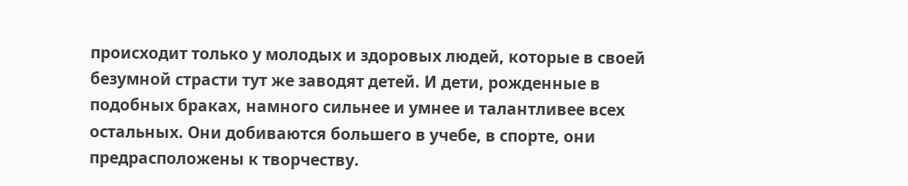происходит только у молодых и здоровых людей, которые в своей безумной страсти тут же заводят детей. И дети, рожденные в подобных браках, намного сильнее и умнее и талантливее всех остальных. Они добиваются большего в учебе, в спорте, они предрасположены к творчеству.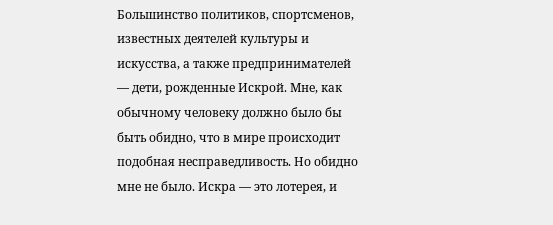Большинство политиков, спортсменов, известных деятелей культуры и искусства, а также предпринимателей — дети, рожденные Искрой. Мне, как обычному человеку должно было бы быть обидно, что в мире происходит подобная несправедливость. Но обидно мне не было. Искра — это лотерея, и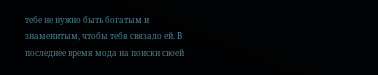тебе не нужно быть богатым и знаменитым, чтобы тебя связало ей. В последнее время мода на поиски своей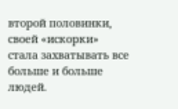второй половинки, своей «искорки» стала захватывать все больше и больше людей.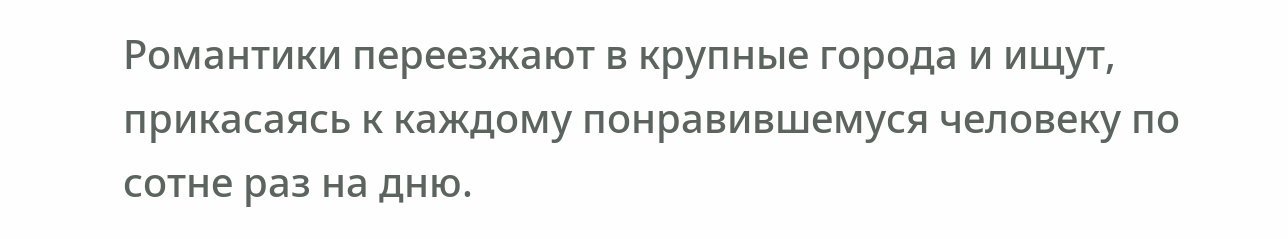Романтики переезжают в крупные города и ищут, прикасаясь к каждому понравившемуся человеку по сотне раз на дню.